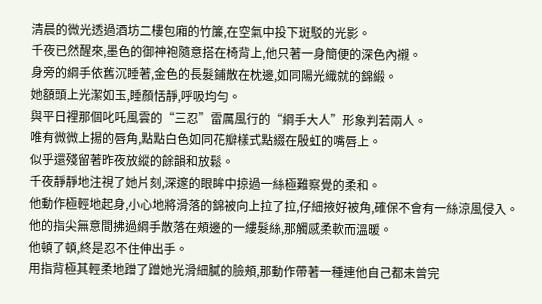清晨的微光透過酒坊二樓包廂的竹簾,在空氣中投下斑駁的光影。
千夜已然醒來,墨色的御神袍隨意搭在椅背上,他只著一身簡便的深色內襯。
身旁的綱手依舊沉睡著,金色的長髮鋪散在枕邊,如同陽光織就的錦緞。
她額頭上光潔如玉,睡顏恬靜,呼吸均勻。
與平日裡那個叱吒風雲的“三忍”雷厲風行的“綱手大人”形象判若兩人。
唯有微微上揚的唇角,點點白色如同花瓣樣式點綴在殷虹的嘴唇上。
似乎還殘留著昨夜放縱的餘韻和放鬆。
千夜靜靜地注視了她片刻,深邃的眼眸中掠過一絲極難察覺的柔和。
他動作極輕地起身,小心地將滑落的錦被向上拉了拉,仔細掖好被角,確保不會有一絲涼風侵入。
他的指尖無意間拂過綱手散落在頰邊的一縷髮絲,那觸感柔軟而溫暖。
他頓了頓,終是忍不住伸出手。
用指背極其輕柔地蹭了蹭她光滑細膩的臉頰,那動作帶著一種連他自己都未曾完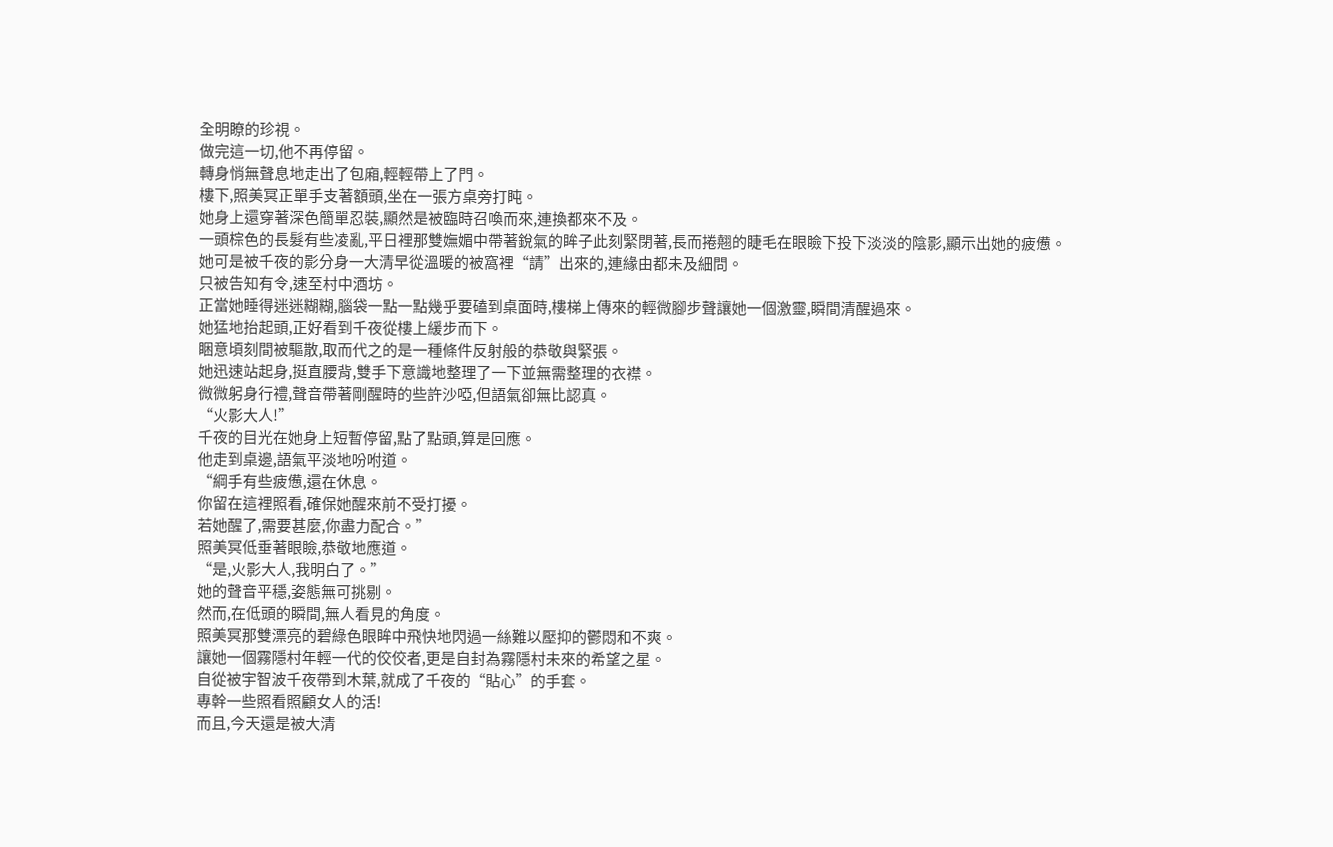全明瞭的珍視。
做完這一切,他不再停留。
轉身悄無聲息地走出了包廂,輕輕帶上了門。
樓下,照美冥正單手支著額頭,坐在一張方桌旁打盹。
她身上還穿著深色簡單忍裝,顯然是被臨時召喚而來,連換都來不及。
一頭棕色的長髮有些凌亂,平日裡那雙嫵媚中帶著銳氣的眸子此刻緊閉著,長而捲翹的睫毛在眼瞼下投下淡淡的陰影,顯示出她的疲憊。
她可是被千夜的影分身一大清早從溫暖的被窩裡“請”出來的,連緣由都未及細問。
只被告知有令,速至村中酒坊。
正當她睡得迷迷糊糊,腦袋一點一點幾乎要磕到桌面時,樓梯上傳來的輕微腳步聲讓她一個激靈,瞬間清醒過來。
她猛地抬起頭,正好看到千夜從樓上緩步而下。
睏意頃刻間被驅散,取而代之的是一種條件反射般的恭敬與緊張。
她迅速站起身,挺直腰背,雙手下意識地整理了一下並無需整理的衣襟。
微微躬身行禮,聲音帶著剛醒時的些許沙啞,但語氣卻無比認真。
“火影大人!”
千夜的目光在她身上短暫停留,點了點頭,算是回應。
他走到桌邊,語氣平淡地吩咐道。
“綱手有些疲憊,還在休息。
你留在這裡照看,確保她醒來前不受打擾。
若她醒了,需要甚麼,你盡力配合。”
照美冥低垂著眼瞼,恭敬地應道。
“是,火影大人,我明白了。”
她的聲音平穩,姿態無可挑剔。
然而,在低頭的瞬間,無人看見的角度。
照美冥那雙漂亮的碧綠色眼眸中飛快地閃過一絲難以壓抑的鬱悶和不爽。
讓她一個霧隱村年輕一代的佼佼者,更是自封為霧隱村未來的希望之星。
自從被宇智波千夜帶到木葉,就成了千夜的“貼心”的手套。
專幹一些照看照顧女人的活!
而且,今天還是被大清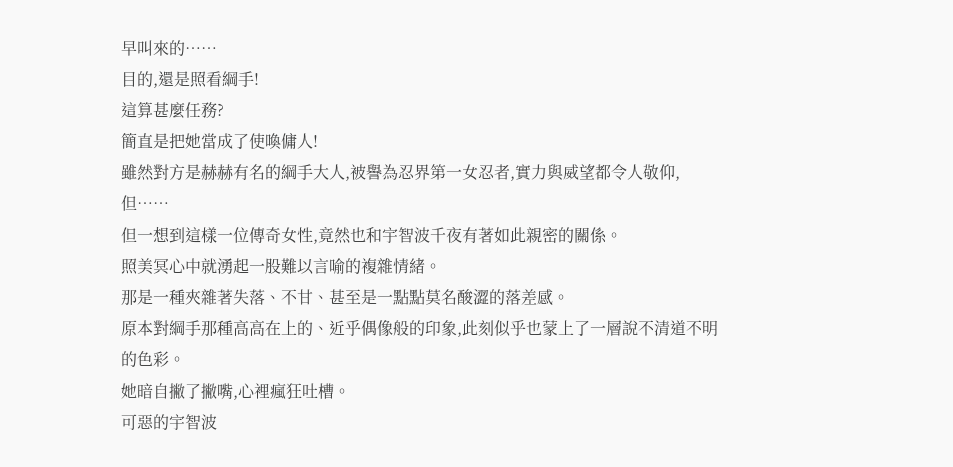早叫來的……
目的,還是照看綱手!
這算甚麼任務?
簡直是把她當成了使喚傭人!
雖然對方是赫赫有名的綱手大人,被譽為忍界第一女忍者,實力與威望都令人敬仰,但……
但一想到這樣一位傳奇女性,竟然也和宇智波千夜有著如此親密的關係。
照美冥心中就湧起一股難以言喻的複雜情緒。
那是一種夾雜著失落、不甘、甚至是一點點莫名酸澀的落差感。
原本對綱手那種高高在上的、近乎偶像般的印象,此刻似乎也蒙上了一層說不清道不明的色彩。
她暗自撇了撇嘴,心裡瘋狂吐槽。
可惡的宇智波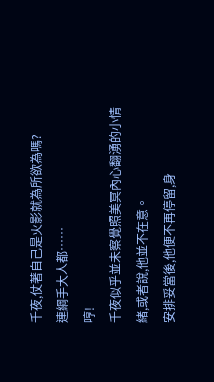千夜,仗著自己是火影就為所欲為嗎?
連綱手大人都……
哼!
千夜似乎並未察覺照美冥內心翻湧的小情緒,或者說,他並不在意。
安排妥當後,他便不再停留,身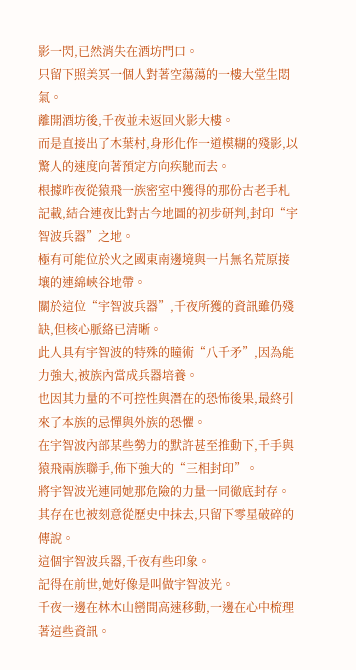影一閃,已然消失在酒坊門口。
只留下照美冥一個人對著空蕩蕩的一樓大堂生悶氣。
離開酒坊後,千夜並未返回火影大樓。
而是直接出了木葉村,身形化作一道模糊的殘影,以驚人的速度向著預定方向疾馳而去。
根據昨夜從猿飛一族密室中獲得的那份古老手札記載,結合連夜比對古今地圖的初步研判,封印“宇智波兵器”之地。
極有可能位於火之國東南邊境與一片無名荒原接壤的連綿峽谷地帶。
關於這位“宇智波兵器”,千夜所獲的資訊雖仍殘缺,但核心脈絡已清晰。
此人具有宇智波的特殊的瞳術“八千矛”,因為能力強大,被族內當成兵器培養。
也因其力量的不可控性與潛在的恐怖後果,最終引來了本族的忌憚與外族的恐懼。
在宇智波內部某些勢力的默許甚至推動下,千手與猿飛兩族聯手,佈下強大的“三相封印”。
將宇智波光連同她那危險的力量一同徹底封存。
其存在也被刻意從歷史中抹去,只留下零星破碎的傳說。
這個宇智波兵器,千夜有些印象。
記得在前世,她好像是叫做宇智波光。
千夜一邊在林木山巒間高速移動,一邊在心中梳理著這些資訊。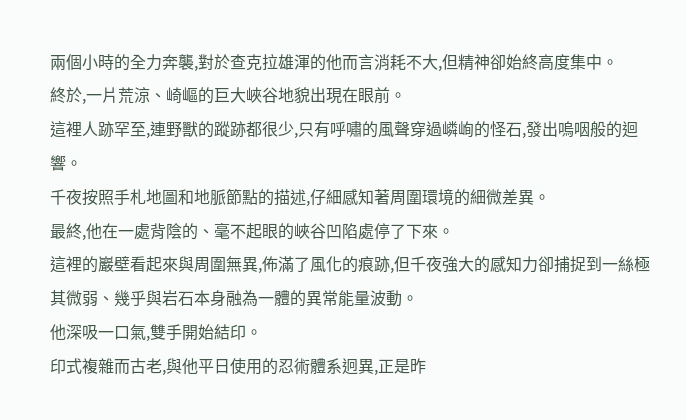兩個小時的全力奔襲,對於查克拉雄渾的他而言消耗不大,但精神卻始終高度集中。
終於,一片荒涼、崎嶇的巨大峽谷地貌出現在眼前。
這裡人跡罕至,連野獸的蹤跡都很少,只有呼嘯的風聲穿過嶙峋的怪石,發出嗚咽般的迴響。
千夜按照手札地圖和地脈節點的描述,仔細感知著周圍環境的細微差異。
最終,他在一處背陰的、毫不起眼的峽谷凹陷處停了下來。
這裡的巖壁看起來與周圍無異,佈滿了風化的痕跡,但千夜強大的感知力卻捕捉到一絲極其微弱、幾乎與岩石本身融為一體的異常能量波動。
他深吸一口氣,雙手開始結印。
印式複雜而古老,與他平日使用的忍術體系迥異,正是昨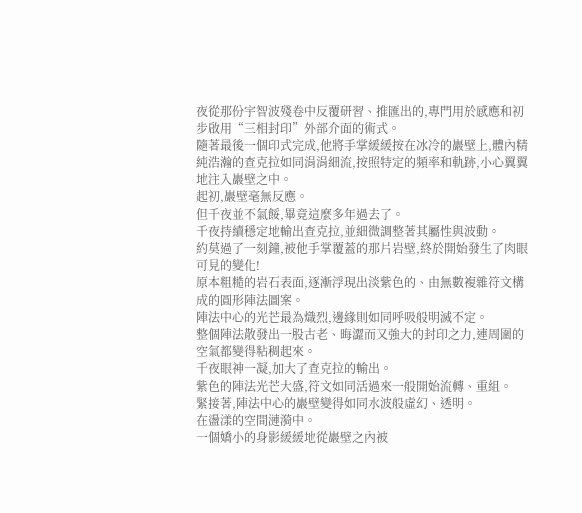夜從那份宇智波殘卷中反覆研習、推匯出的,專門用於感應和初步啟用“三相封印”外部介面的術式。
隨著最後一個印式完成,他將手掌緩緩按在冰冷的巖壁上,體內精純浩瀚的查克拉如同涓涓細流,按照特定的頻率和軌跡,小心翼翼地注入巖壁之中。
起初,巖壁毫無反應。
但千夜並不氣餒,畢竟這麼多年過去了。
千夜持續穩定地輸出查克拉,並細微調整著其屬性與波動。
約莫過了一刻鐘,被他手掌覆蓋的那片岩壁,終於開始發生了肉眼可見的變化!
原本粗糙的岩石表面,逐漸浮現出淡紫色的、由無數複雜符文構成的圓形陣法圖案。
陣法中心的光芒最為熾烈,邊緣則如同呼吸般明滅不定。
整個陣法散發出一股古老、晦澀而又強大的封印之力,連周圍的空氣都變得粘稠起來。
千夜眼神一凝,加大了查克拉的輸出。
紫色的陣法光芒大盛,符文如同活過來一般開始流轉、重組。
緊接著,陣法中心的巖壁變得如同水波般虛幻、透明。
在盪漾的空間漣漪中。
一個嬌小的身影緩緩地從巖壁之內被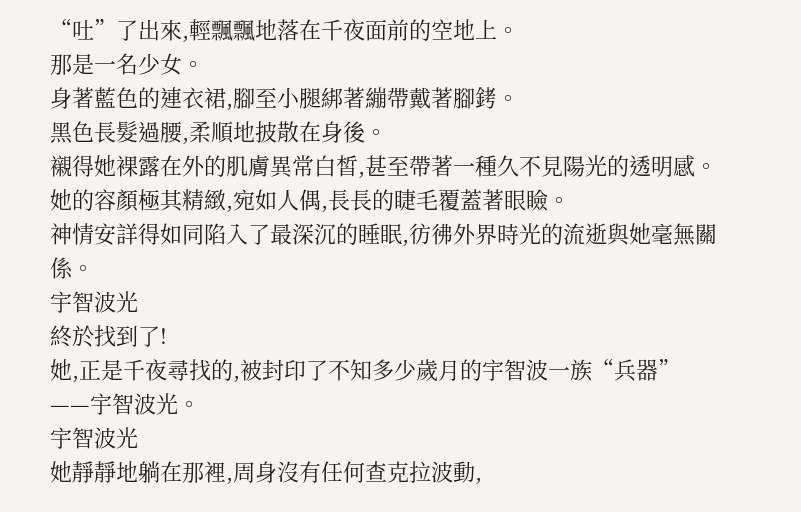“吐”了出來,輕飄飄地落在千夜面前的空地上。
那是一名少女。
身著藍色的連衣裙,腳至小腿綁著繃帶戴著腳銬。
黑色長髮過腰,柔順地披散在身後。
襯得她裸露在外的肌膚異常白皙,甚至帶著一種久不見陽光的透明感。
她的容顏極其精緻,宛如人偶,長長的睫毛覆蓋著眼瞼。
神情安詳得如同陷入了最深沉的睡眠,彷彿外界時光的流逝與她毫無關係。
宇智波光
終於找到了!
她,正是千夜尋找的,被封印了不知多少歲月的宇智波一族“兵器”
——宇智波光。
宇智波光
她靜靜地躺在那裡,周身沒有任何查克拉波動,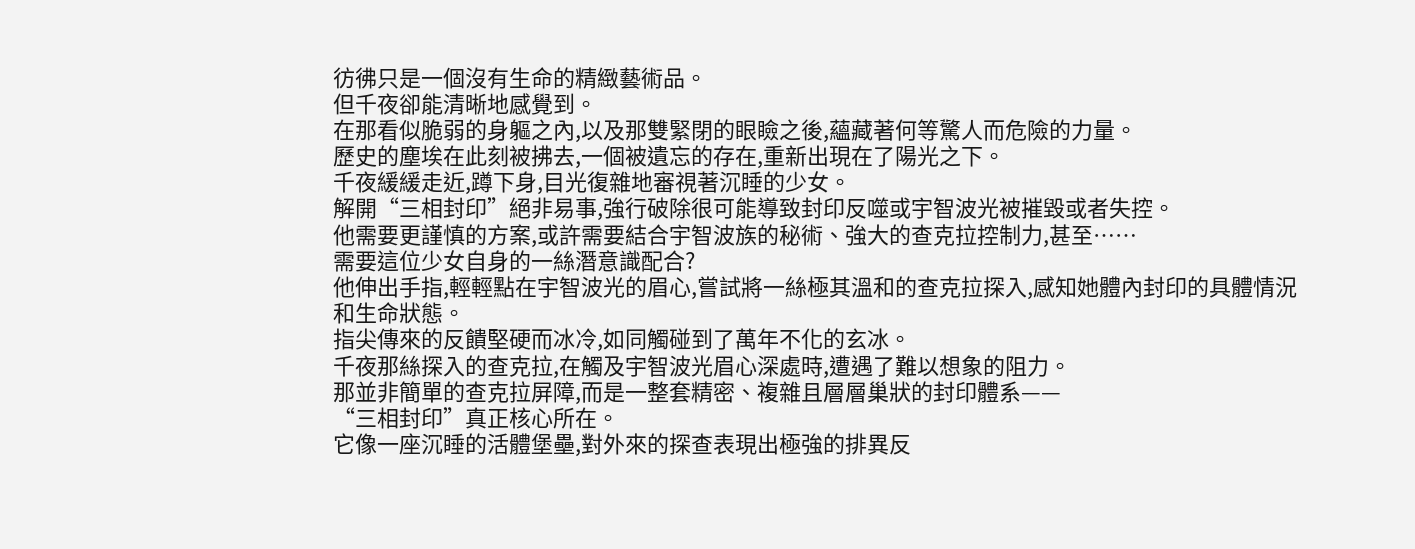彷彿只是一個沒有生命的精緻藝術品。
但千夜卻能清晰地感覺到。
在那看似脆弱的身軀之內,以及那雙緊閉的眼瞼之後,蘊藏著何等驚人而危險的力量。
歷史的塵埃在此刻被拂去,一個被遺忘的存在,重新出現在了陽光之下。
千夜緩緩走近,蹲下身,目光復雜地審視著沉睡的少女。
解開“三相封印”絕非易事,強行破除很可能導致封印反噬或宇智波光被摧毀或者失控。
他需要更謹慎的方案,或許需要結合宇智波族的秘術、強大的查克拉控制力,甚至……
需要這位少女自身的一絲潛意識配合?
他伸出手指,輕輕點在宇智波光的眉心,嘗試將一絲極其溫和的查克拉探入,感知她體內封印的具體情況和生命狀態。
指尖傳來的反饋堅硬而冰冷,如同觸碰到了萬年不化的玄冰。
千夜那絲探入的查克拉,在觸及宇智波光眉心深處時,遭遇了難以想象的阻力。
那並非簡單的查克拉屏障,而是一整套精密、複雜且層層巢狀的封印體系——
“三相封印”真正核心所在。
它像一座沉睡的活體堡壘,對外來的探查表現出極強的排異反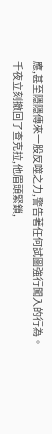應,甚至隱隱傳來一股反噬之力,警告著任何試圖強行闖入的行為。
千夜立刻撤回了查克拉,他眉頭緊鎖,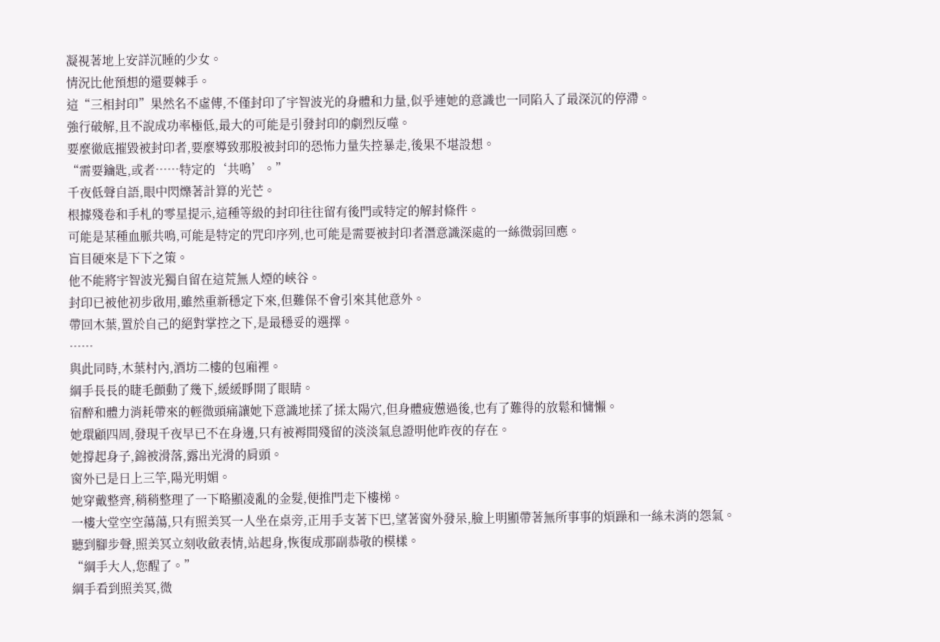凝視著地上安詳沉睡的少女。
情況比他預想的還要棘手。
這“三相封印”果然名不虛傳,不僅封印了宇智波光的身體和力量,似乎連她的意識也一同陷入了最深沉的停滯。
強行破解,且不說成功率極低,最大的可能是引發封印的劇烈反噬。
要麼徹底摧毀被封印者,要麼導致那股被封印的恐怖力量失控暴走,後果不堪設想。
“需要鑰匙,或者……特定的‘共鳴’。”
千夜低聲自語,眼中閃爍著計算的光芒。
根據殘卷和手札的零星提示,這種等級的封印往往留有後門或特定的解封條件。
可能是某種血脈共鳴,可能是特定的咒印序列,也可能是需要被封印者潛意識深處的一絲微弱回應。
盲目硬來是下下之策。
他不能將宇智波光獨自留在這荒無人煙的峽谷。
封印已被他初步啟用,雖然重新穩定下來,但難保不會引來其他意外。
帶回木葉,置於自己的絕對掌控之下,是最穩妥的選擇。
……
與此同時,木葉村內,酒坊二樓的包廂裡。
綱手長長的睫毛顫動了幾下,緩緩睜開了眼睛。
宿醉和體力消耗帶來的輕微頭痛讓她下意識地揉了揉太陽穴,但身體疲憊過後,也有了難得的放鬆和慵懶。
她環顧四周,發現千夜早已不在身邊,只有被褥間殘留的淡淡氣息證明他昨夜的存在。
她撐起身子,錦被滑落,露出光滑的肩頭。
窗外已是日上三竿,陽光明媚。
她穿戴整齊,稍稍整理了一下略顯凌亂的金髮,便推門走下樓梯。
一樓大堂空空蕩蕩,只有照美冥一人坐在桌旁,正用手支著下巴,望著窗外發呆,臉上明顯帶著無所事事的煩躁和一絲未消的怨氣。
聽到腳步聲,照美冥立刻收斂表情,站起身,恢復成那副恭敬的模樣。
“綱手大人,您醒了。”
綱手看到照美冥,微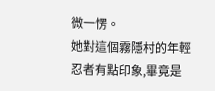微一愣。
她對這個霧隱村的年輕忍者有點印象,畢竟是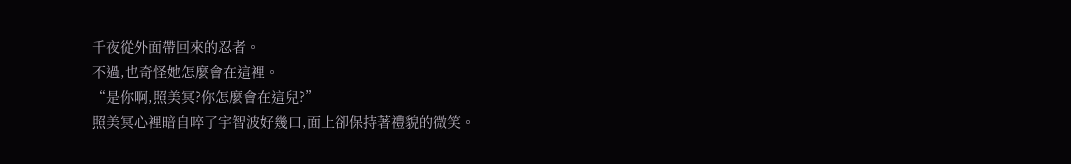千夜從外面帶回來的忍者。
不過,也奇怪她怎麼會在這裡。
“是你啊,照美冥?你怎麼會在這兒?”
照美冥心裡暗自啐了宇智波好幾口,面上卻保持著禮貌的微笑。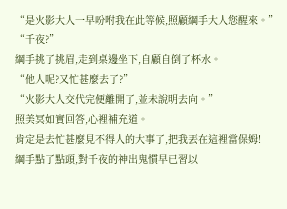“是火影大人一早吩咐我在此等候,照顧綱手大人您醒來。”
“千夜?”
綱手挑了挑眉,走到桌邊坐下,自顧自倒了杯水。
“他人呢?又忙甚麼去了?”
“火影大人交代完便離開了,並未說明去向。”
照美冥如實回答,心裡補充道。
肯定是去忙甚麼見不得人的大事了,把我丟在這裡當保姆!
綱手點了點頭,對千夜的神出鬼慣早已習以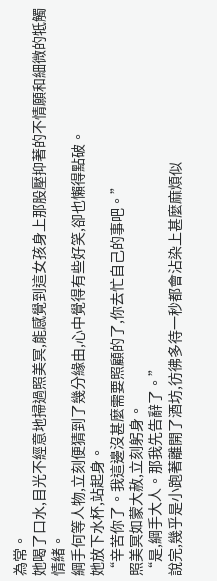為常。
她喝了口水,目光不經意地掃過照美冥,能感覺到這女孩身上那股壓抑著的不情願和細微的牴觸情緒。
綱手何等人物,立刻便猜到了幾分緣由,心中覺得有些好笑,卻也懶得點破。
她放下水杯,站起身。
“辛苦你了。我這邊沒甚麼需要照顧的了,你去忙自己的事吧。”
照美冥如蒙大赦,立刻躬身。
“是,綱手大人。那我先告辭了。”
說完,幾乎是小跑著離開了酒坊,彷彿多待一秒都會沾染上甚麼麻煩似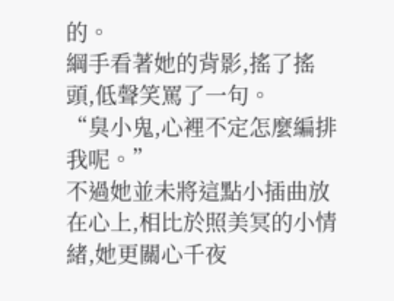的。
綱手看著她的背影,搖了搖頭,低聲笑罵了一句。
“臭小鬼,心裡不定怎麼編排我呢。”
不過她並未將這點小插曲放在心上,相比於照美冥的小情緒,她更關心千夜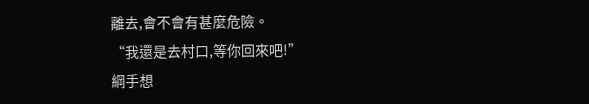離去,會不會有甚麼危險。
“我還是去村口,等你回來吧!”
綱手想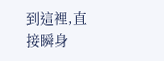到這裡,直接瞬身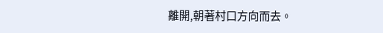離開,朝著村口方向而去。